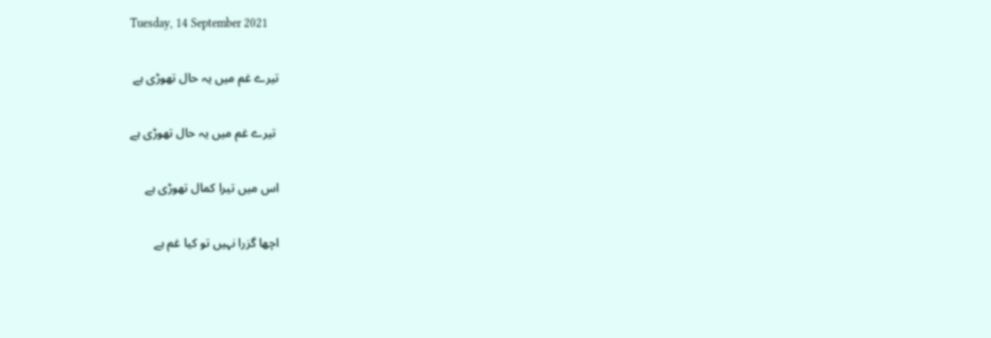Tuesday, 14 September 2021

تیرے غم میں یہ حال تھوڑی ہے

 تیرے غم میں یہ حال تھوڑی ہے

اس میں تیرا کمال تھوڑی ہے

اچھا گزرا نہیں تو کیا غم ہے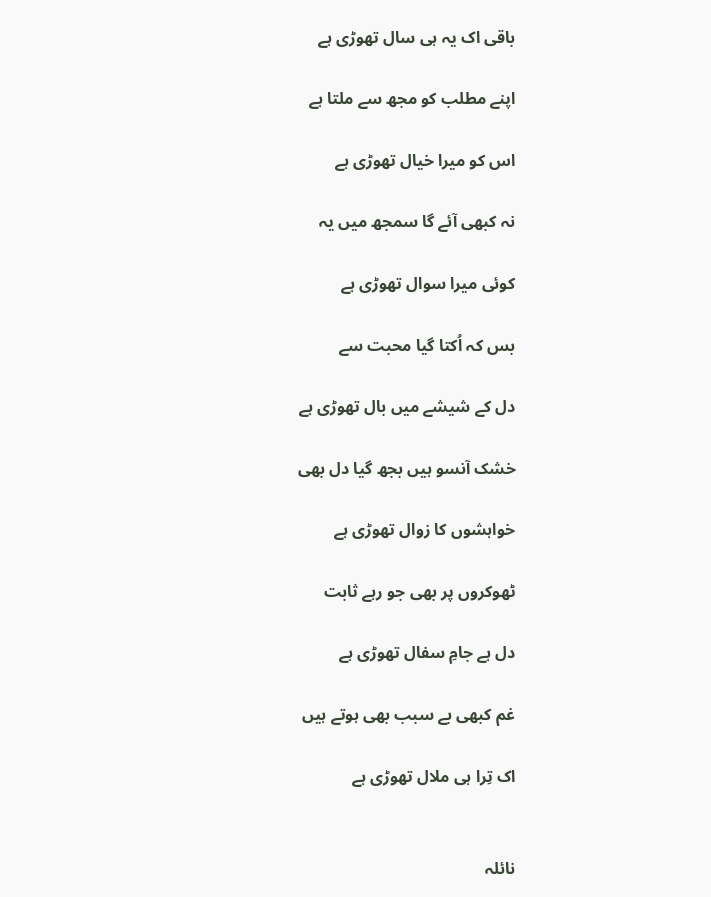باقی اک یہ ہی سال تھوڑی ہے

اپنے مطلب کو مجھ سے ملتا ہے

اس کو میرا خیال تھوڑی ہے

نہ کبھی آئے گا سمجھ میں یہ

کوئی میرا سوال تھوڑی ہے

بس کہ اُکتا گیا محبت سے

دل کے شیشے میں بال تھوڑی ہے

خشک آنسو ہیں بجھ گیا دل بھی

خواہشوں کا زوال تھوڑی ہے

ٹھوکروں پر بھی جو رہے ثابت

دل ہے جامِ سفال تھوڑی ہے

غم کبھی بے سبب بھی ہوتے ہیں

اک تِرا ہی ملال تھوڑی ہے


نائلہ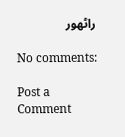راٹھور

No comments:

Post a Comment